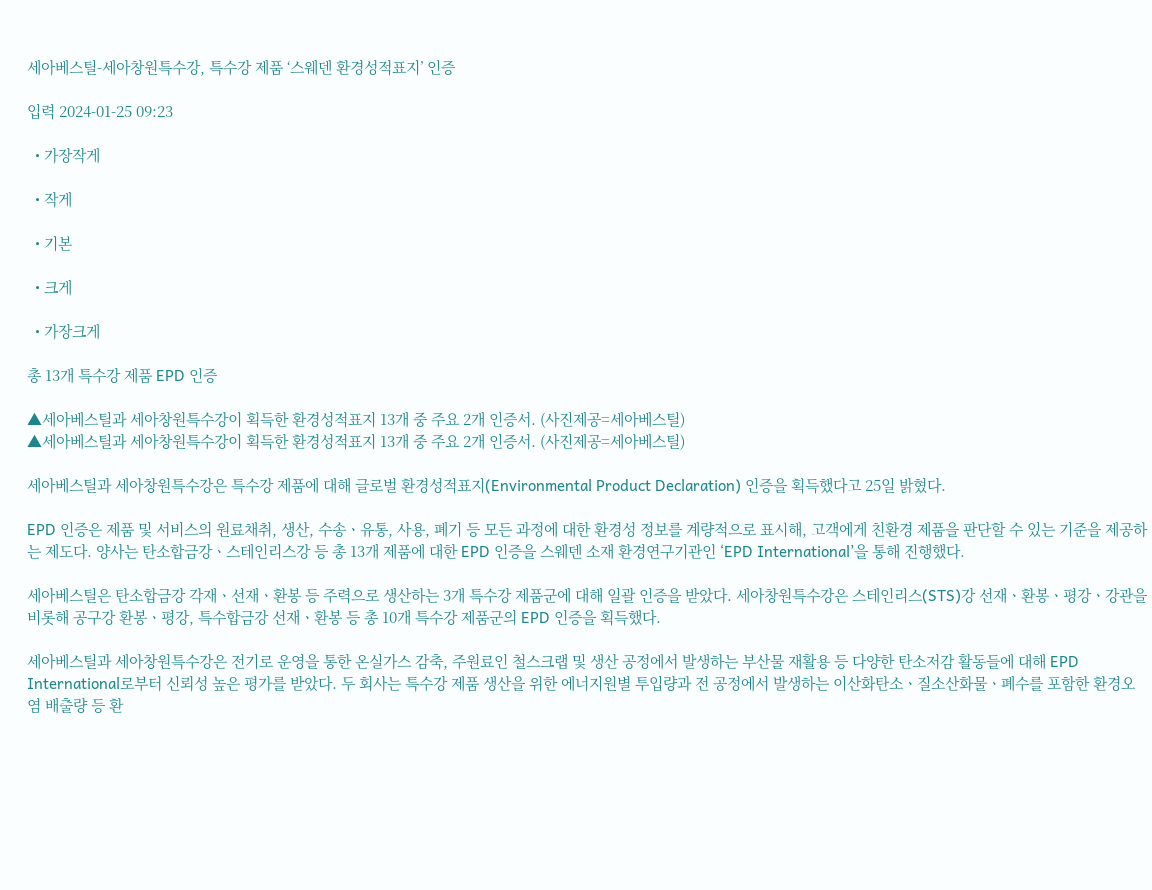세아베스틸-세아창원특수강, 특수강 제품 ‘스웨덴 환경성적표지’ 인증

입력 2024-01-25 09:23

  • 가장작게

  • 작게

  • 기본

  • 크게

  • 가장크게

총 13개 특수강 제품 EPD 인증

▲세아베스틸과 세아창원특수강이 획득한 환경성적표지 13개 중 주요 2개 인증서. (사진제공=세아베스틸)
▲세아베스틸과 세아창원특수강이 획득한 환경성적표지 13개 중 주요 2개 인증서. (사진제공=세아베스틸)

세아베스틸과 세아창원특수강은 특수강 제품에 대해 글로벌 환경성적표지(Environmental Product Declaration) 인증을 획득했다고 25일 밝혔다.

EPD 인증은 제품 및 서비스의 원료채취, 생산, 수송ㆍ유통, 사용, 폐기 등 모든 과정에 대한 환경성 정보를 계량적으로 표시해, 고객에게 친환경 제품을 판단할 수 있는 기준을 제공하는 제도다. 양사는 탄소합금강ㆍ스테인리스강 등 총 13개 제품에 대한 EPD 인증을 스웨덴 소재 환경연구기관인 ‘EPD International’을 통해 진행했다.

세아베스틸은 탄소합금강 각재ㆍ선재ㆍ환봉 등 주력으로 생산하는 3개 특수강 제품군에 대해 일괄 인증을 받았다. 세아창원특수강은 스테인리스(STS)강 선재ㆍ환봉ㆍ평강ㆍ강관을 비롯해 공구강 환봉ㆍ평강, 특수합금강 선재ㆍ환봉 등 총 10개 특수강 제품군의 EPD 인증을 획득했다.

세아베스틸과 세아창원특수강은 전기로 운영을 통한 온실가스 감축, 주원료인 철스크랩 및 생산 공정에서 발생하는 부산물 재활용 등 다양한 탄소저감 활동들에 대해 EPD International로부터 신뢰성 높은 평가를 받았다. 두 회사는 특수강 제품 생산을 위한 에너지원별 투입량과 전 공정에서 발생하는 이산화탄소ㆍ질소산화물ㆍ폐수를 포함한 환경오염 배출량 등 환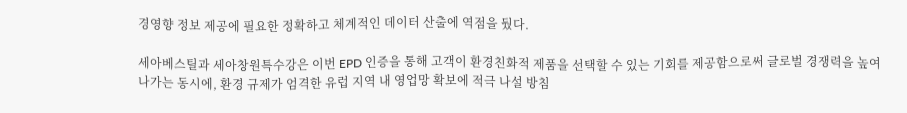경영향 정보 제공에 필요한 정확하고 체계적인 데이터 산출에 역점을 뒀다.

세아베스틸과 세아창원특수강은 이번 EPD 인증을 통해 고객이 환경친화적 제품을 선택할 수 있는 기회를 제공함으로써 글로벌 경쟁력을 높여나가는 동시에, 환경 규제가 엄격한 유럽 지역 내 영업망 확보에 적극 나설 방침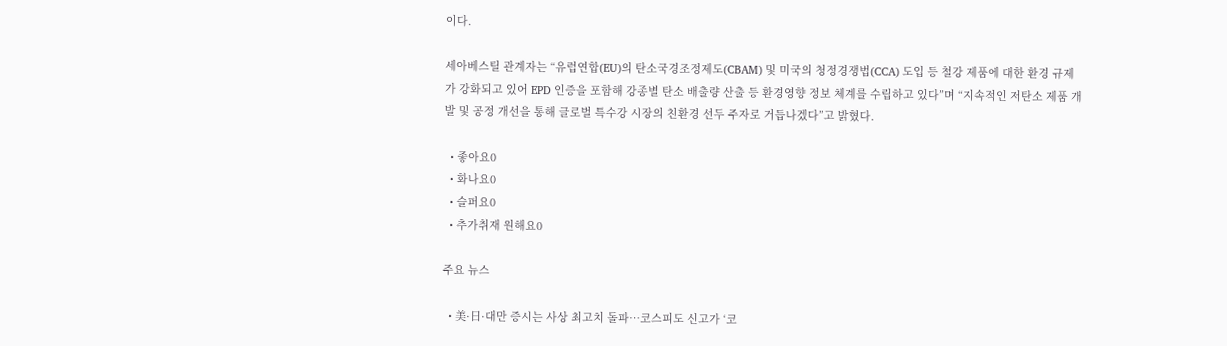이다.

세아베스틸 관계자는 “유럽연합(EU)의 탄소국경조정제도(CBAM) 및 미국의 청정경쟁법(CCA) 도입 등 철강 제품에 대한 환경 규제가 강화되고 있어 EPD 인증을 포함해 강종별 탄소 배출량 산출 등 환경영향 정보 체계를 수립하고 있다”며 “지속적인 저탄소 제품 개발 및 공정 개선을 통해 글로벌 특수강 시장의 친환경 선두 주자로 거듭나겠다”고 밝혔다.

  • 좋아요0
  • 화나요0
  • 슬퍼요0
  • 추가취재 원해요0

주요 뉴스

  • 美·日·대만 증시는 사상 최고치 돌파⋯코스피도 신고가 ‘코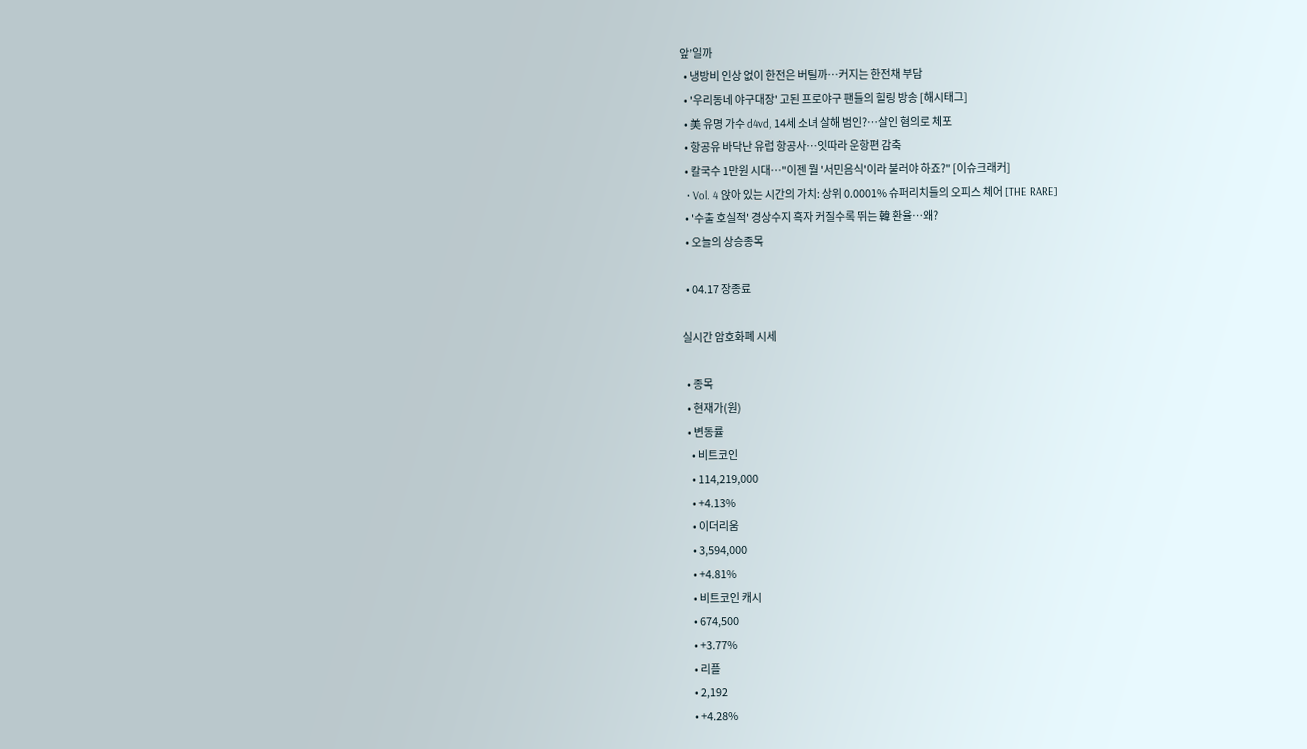앞’일까
  • 냉방비 인상 없이 한전은 버틸까⋯커지는 한전채 부담
  • '우리동네 야구대장' 고된 프로야구 팬들의 힐링 방송 [해시태그]
  • 美 유명 가수 d4vd, 14세 소녀 살해 범인?⋯살인 혐의로 체포
  • 항공유 바닥난 유럽 항공사⋯잇따라 운항편 감축
  • 칼국수 1만원 시대⋯"이젠 뭘 '서민음식'이라 불러야 하죠?" [이슈크래커]
  • Vol. 4 앉아 있는 시간의 가치: 상위 0.0001% 슈퍼리치들의 오피스 체어 [THE RARE]
  • '수출 호실적' 경상수지 흑자 커질수록 뛰는 韓 환율⋯왜?
  • 오늘의 상승종목

  • 04.17 장종료

실시간 암호화폐 시세

  • 종목
  • 현재가(원)
  • 변동률
    • 비트코인
    • 114,219,000
    • +4.13%
    • 이더리움
    • 3,594,000
    • +4.81%
    • 비트코인 캐시
    • 674,500
    • +3.77%
    • 리플
    • 2,192
    • +4.28%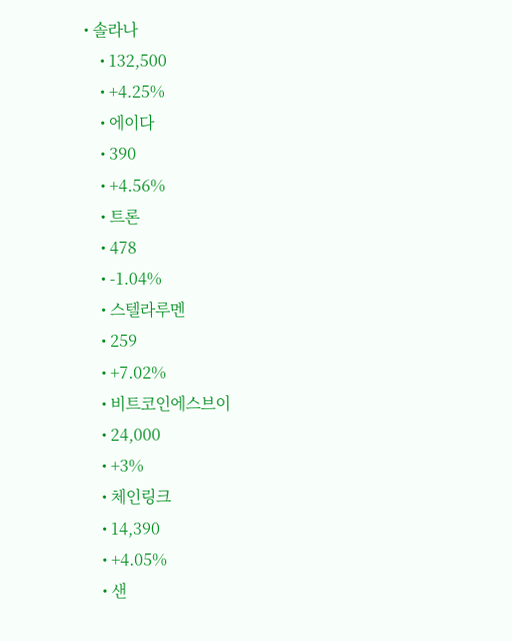• 솔라나
    • 132,500
    • +4.25%
    • 에이다
    • 390
    • +4.56%
    • 트론
    • 478
    • -1.04%
    • 스텔라루멘
    • 259
    • +7.02%
    • 비트코인에스브이
    • 24,000
    • +3%
    • 체인링크
    • 14,390
    • +4.05%
    • 샌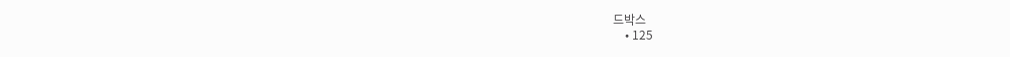드박스
    • 125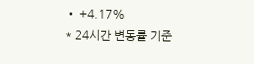• +4.17%
* 24시간 변동률 기준